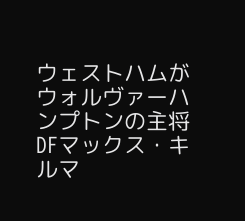ウェストハムがウォルヴァーハンプトンの主将DFマックス・キルマ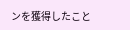ンを獲得したこと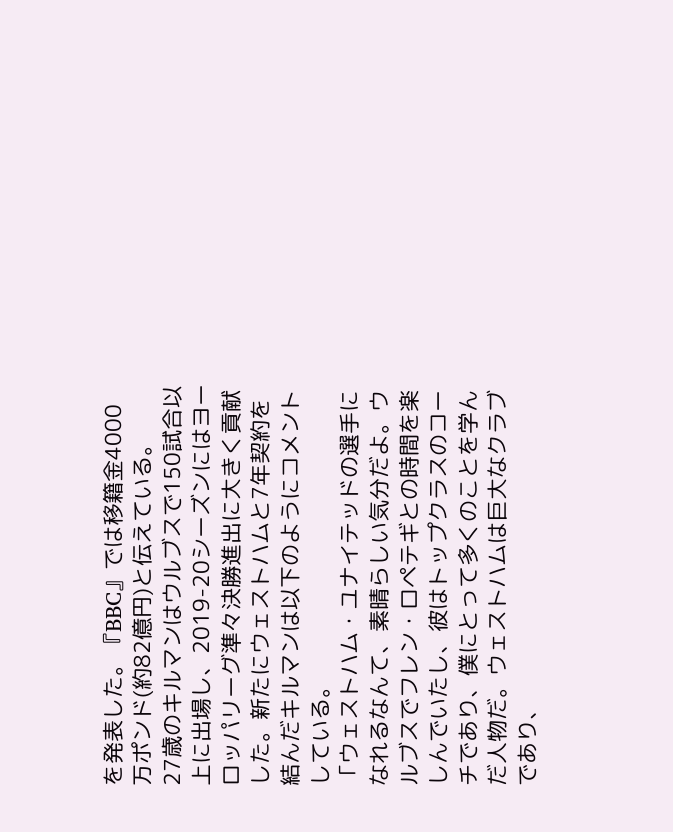を発表した。『BBC』では移籍金4000万ポンド(約82億円)と伝えている。
27歳のキルマンはウルブスで150試合以上に出場し、2019-20シーズンにはヨーロッパリーグ準々決勝進出に大きく貢献した。新たにウェストハムと7年契約を結んだキルマンは以下のようにコメントしている。
「ウェストハム・ユナイテッドの選手になれるなんて、素晴らしい気分だよ。ウルブスでフレン・ロペテギとの時間を楽しんでいたし、彼はトップクラスのコーチであり、僕にとって多くのことを学んだ人物だ。ウェストハムは巨大なクラブであり、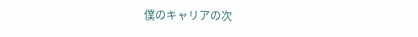僕のキャリアの次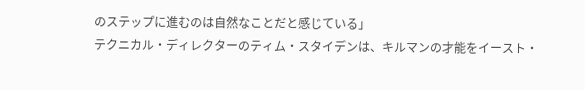のステップに進むのは自然なことだと感じている」
テクニカル・ディレクターのティム・スタイデンは、キルマンの才能をイースト・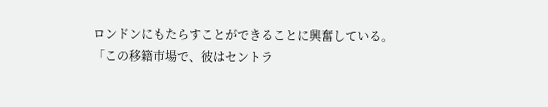ロンドンにもたらすことができることに興奮している。
「この移籍市場で、彼はセントラ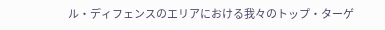ル・ディフェンスのエリアにおける我々のトップ・ターゲ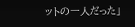ットの一人だった」